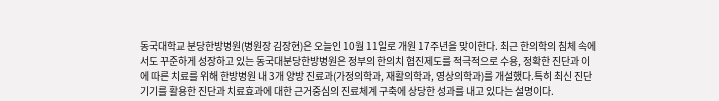동국대학교 분당한방병원(병원장 김장현)은 오늘인 10월 11일로 개원 17주년을 맞이한다. 최근 한의학의 침체 속에서도 꾸준하게 성장하고 있는 동국대분당한방병원은 정부의 한의치 협진제도를 적극적으로 수용, 정확한 진단과 이에 따른 치료를 위해 한방병원 내 3개 양방 진료과(가정의학과, 재활의학과, 영상의학과)를 개설했다.특히 최신 진단기기를 활용한 진단과 치료효과에 대한 근거중심의 진료체계 구축에 상당한 성과를 내고 있다는 설명이다.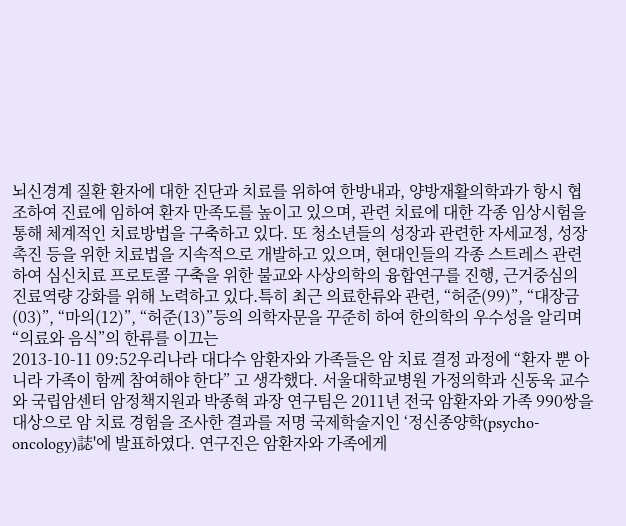뇌신경계 질환 환자에 대한 진단과 치료를 위하여 한방내과, 양방재활의학과가 항시 협조하여 진료에 임하여 환자 만족도를 높이고 있으며, 관련 치료에 대한 각종 임상시험을 통해 체계적인 치료방법을 구축하고 있다. 또 청소년들의 성장과 관련한 자세교정, 성장촉진 등을 위한 치료법을 지속적으로 개발하고 있으며, 현대인들의 각종 스트레스 관련하여 심신치료 프로토콜 구축을 위한 불교와 사상의학의 융합연구를 진행, 근거중심의 진료역량 강화를 위해 노력하고 있다.특히 최근 의료한류와 관련, “허준(99)”, “대장금(03)”, “마의(12)”, “허준(13)”등의 의학자문을 꾸준히 하여 한의학의 우수성을 알리며 “의료와 음식”의 한류를 이끄는
2013-10-11 09:52우리나라 대다수 암환자와 가족들은 암 치료 결정 과정에 “환자 뿐 아니라 가족이 함께 참여해야 한다” 고 생각했다. 서울대학교병원 가정의학과 신동욱 교수와 국립암센터 암정책지원과 박종혁 과장 연구팀은 2011년 전국 암환자와 가족 990쌍을 대상으로 암 치료 경험을 조사한 결과를 저명 국제학술지인 ‘정신종양학(psycho-oncology)誌'에 발표하였다. 연구진은 암환자와 가족에게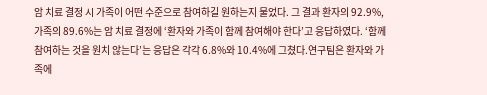암 치료 결정 시 가족이 어떤 수준으로 참여하길 원하는지 물었다. 그 결과 환자의 92.9%, 가족의 89.6%는 암 치료 결정에 ‘환자와 가족이 함께 참여해야 한다’고 응답하였다. ‘함께 참여하는 것을 원치 않는다’는 응답은 각각 6.8%와 10.4%에 그쳤다.연구팀은 환자와 가족에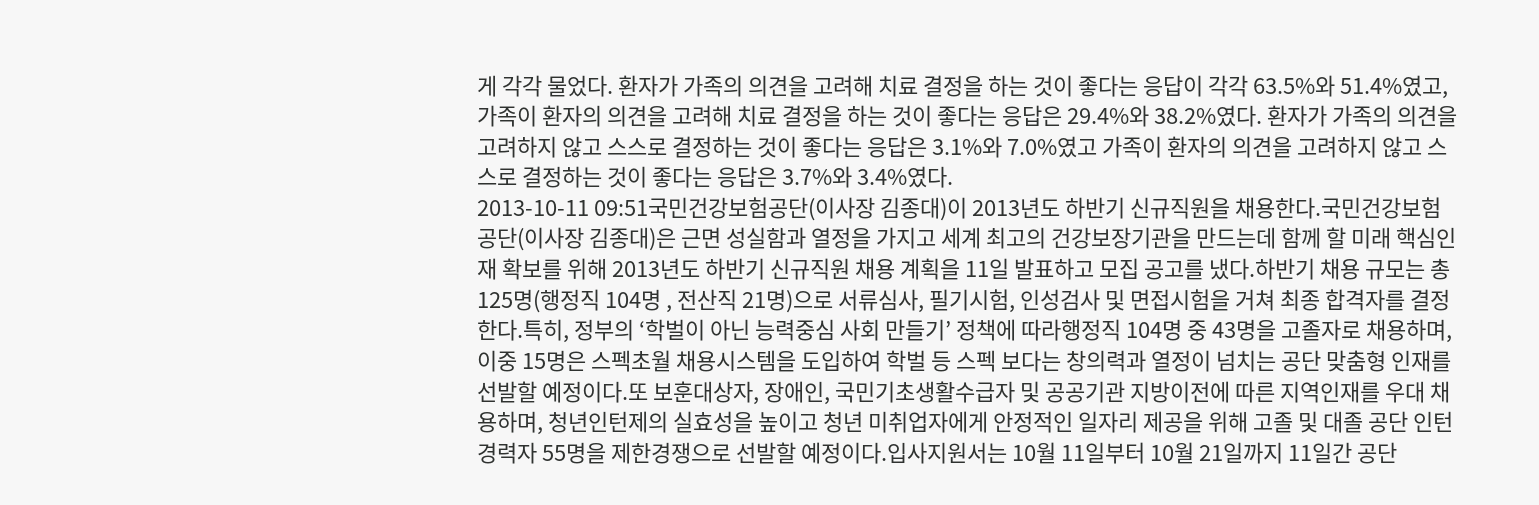게 각각 물었다. 환자가 가족의 의견을 고려해 치료 결정을 하는 것이 좋다는 응답이 각각 63.5%와 51.4%였고, 가족이 환자의 의견을 고려해 치료 결정을 하는 것이 좋다는 응답은 29.4%와 38.2%였다. 환자가 가족의 의견을 고려하지 않고 스스로 결정하는 것이 좋다는 응답은 3.1%와 7.0%였고 가족이 환자의 의견을 고려하지 않고 스스로 결정하는 것이 좋다는 응답은 3.7%와 3.4%였다.
2013-10-11 09:51국민건강보험공단(이사장 김종대)이 2013년도 하반기 신규직원을 채용한다.국민건강보험공단(이사장 김종대)은 근면 성실함과 열정을 가지고 세계 최고의 건강보장기관을 만드는데 함께 할 미래 핵심인재 확보를 위해 2013년도 하반기 신규직원 채용 계획을 11일 발표하고 모집 공고를 냈다.하반기 채용 규모는 총 125명(행정직 104명 , 전산직 21명)으로 서류심사, 필기시험, 인성검사 및 면접시험을 거쳐 최종 합격자를 결정한다.특히, 정부의 ‘학벌이 아닌 능력중심 사회 만들기’ 정책에 따라행정직 104명 중 43명을 고졸자로 채용하며, 이중 15명은 스펙초월 채용시스템을 도입하여 학벌 등 스펙 보다는 창의력과 열정이 넘치는 공단 맞춤형 인재를 선발할 예정이다.또 보훈대상자, 장애인, 국민기초생활수급자 및 공공기관 지방이전에 따른 지역인재를 우대 채용하며, 청년인턴제의 실효성을 높이고 청년 미취업자에게 안정적인 일자리 제공을 위해 고졸 및 대졸 공단 인턴 경력자 55명을 제한경쟁으로 선발할 예정이다.입사지원서는 10월 11일부터 10월 21일까지 11일간 공단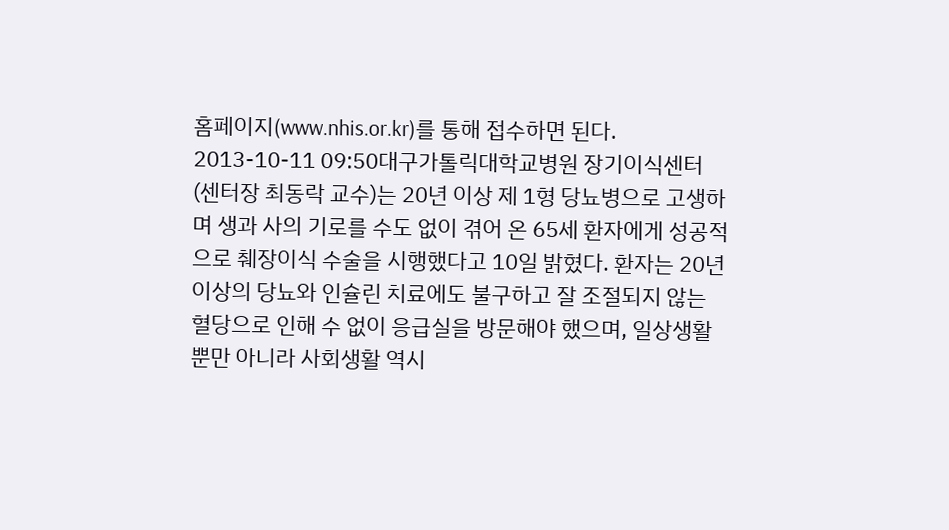홈페이지(www.nhis.or.kr)를 통해 접수하면 된다.
2013-10-11 09:50대구가톨릭대학교병원 장기이식센터(센터장 최동락 교수)는 20년 이상 제 1형 당뇨병으로 고생하며 생과 사의 기로를 수도 없이 겪어 온 65세 환자에게 성공적으로 췌장이식 수술을 시행했다고 10일 밝혔다. 환자는 20년 이상의 당뇨와 인슐린 치료에도 불구하고 잘 조절되지 않는 혈당으로 인해 수 없이 응급실을 방문해야 했으며, 일상생활뿐만 아니라 사회생활 역시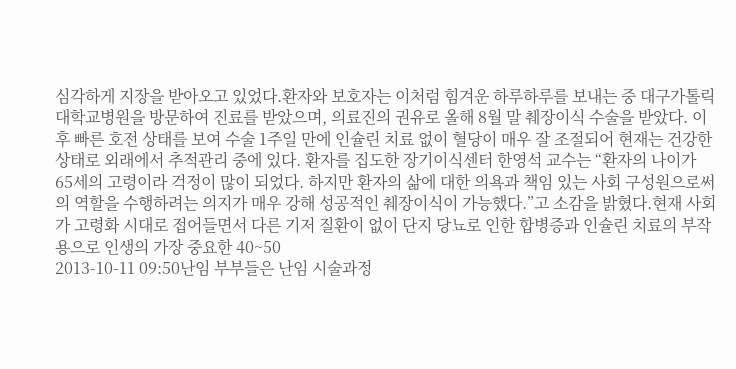심각하게 지장을 받아오고 있었다.환자와 보호자는 이처럼 힘겨운 하루하루를 보내는 중 대구가톨릭대학교병원을 방문하여 진료를 받았으며, 의료진의 권유로 올해 8월 말 췌장이식 수술을 받았다. 이후 빠른 호전 상태를 보여 수술 1주일 만에 인슐린 치료 없이 혈당이 매우 잘 조절되어 현재는 건강한 상태로 외래에서 추적관리 중에 있다. 환자를 집도한 장기이식센터 한영석 교수는 “환자의 나이가 65세의 고령이라 걱정이 많이 되었다. 하지만 환자의 삶에 대한 의욕과 책임 있는 사회 구성원으로써의 역할을 수행하려는 의지가 매우 강해 성공적인 췌장이식이 가능했다.”고 소감을 밝혔다.현재 사회가 고령화 시대로 접어들면서 다른 기저 질환이 없이 단지 당뇨로 인한 합병증과 인슐린 치료의 부작용으로 인생의 가장 중요한 40~50
2013-10-11 09:50난임 부부들은 난임 시술과정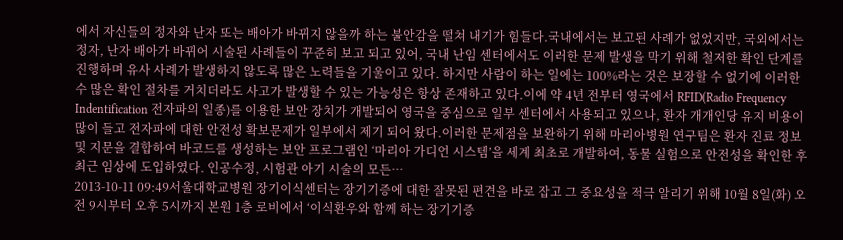에서 자신들의 정자와 난자 또는 배아가 바뀌지 않을까 하는 불안감을 떨쳐 내기가 힘들다.국내에서는 보고된 사례가 없었지만, 국외에서는 정자, 난자 배아가 바뀌어 시술된 사례들이 꾸준히 보고 되고 있어, 국내 난임 센터에서도 이러한 문제 발생을 막기 위해 철저한 확인 단계를 진행하며 유사 사례가 발생하지 않도록 많은 노력들을 기울이고 있다. 하지만 사람이 하는 일에는 100%라는 것은 보장할 수 없기에 이러한 수 많은 확인 절차를 거치더라도 사고가 발생할 수 있는 가능성은 항상 존재하고 있다.이에 약 4년 전부터 영국에서 RFID(Radio Frequency Indentification 전자파의 일종)를 이용한 보안 장치가 개발되어 영국을 중심으로 일부 센터에서 사용되고 있으나, 환자 개개인당 유지 비용이 많이 들고 전자파에 대한 안전성 확보문제가 일부에서 제기 되어 왔다.이러한 문제점을 보완하기 위해 마리아병원 연구팀은 환자 진료 정보 및 지문을 결합하여 바코드를 생성하는 보안 프로그램인 ‘마리아 가디언 시스템’을 세계 최초로 개발하여, 동물 실험으로 안전성을 확인한 후 최근 임상에 도입하였다. 인공수정, 시험관 아기 시술의 모든…
2013-10-11 09:49서울대학교병원 장기이식센터는 장기기증에 대한 잘못된 편견을 바로 잡고 그 중요성을 적극 알리기 위해 10월 8일(화) 오전 9시부터 오후 5시까지 본원 1층 로비에서 ‘이식환우와 함께 하는 장기기증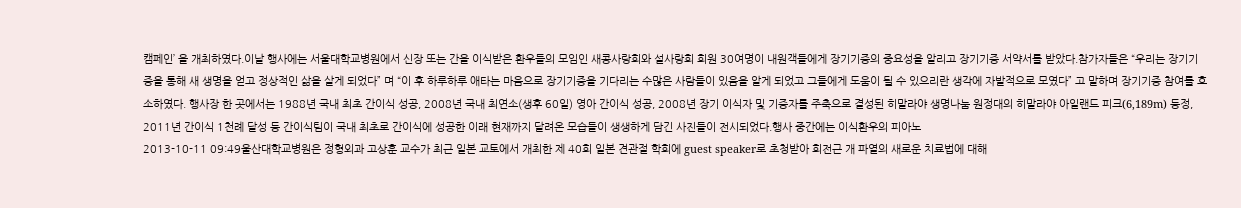캠페인’ 을 개최하였다.이날 행사에는 서울대학교병원에서 신장 또는 간을 이식받은 환우들의 모임인 새콩사랑회와 설사랑회 회원 30여명이 내원객들에게 장기기증의 중요성을 알리고 장기기증 서약서를 받았다.참가자들은 “우리는 장기기증을 통해 새 생명을 얻고 정상적인 삶을 살게 되었다” 며 “이 후 하루하루 애타는 마음으로 장기기증을 기다리는 수많은 사람들이 있음을 알게 되었고 그들에게 도움이 될 수 있으리란 생각에 자발적으로 모였다” 고 말하며 장기기증 참여를 호소하였다. 행사장 한 곳에서는 1988년 국내 최초 간이식 성공, 2008년 국내 최연소(생후 60일) 영아 간이식 성공, 2008년 장기 이식자 및 기증자를 주축으로 결성된 히말라야 생명나눔 원정대의 히말라야 아일랜드 피크(6,189m) 등정, 2011년 간이식 1천례 달성 등 간이식팀이 국내 최초로 간이식에 성공한 이래 현재까지 달려온 모습들이 생생하게 담긴 사진들이 전시되었다.행사 중간에는 이식환우의 피아노
2013-10-11 09:49울산대학교병원은 정형외과 고상훈 교수가 최근 일본 교토에서 개최한 제 40회 일본 견관절 학회에 guest speaker로 초청받아 회전근 개 파열의 새로운 치료법에 대해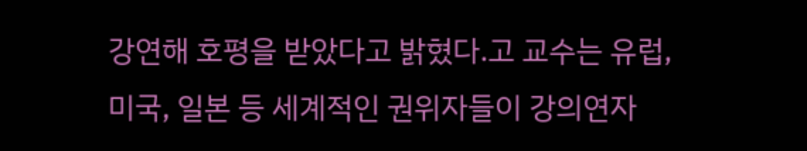강연해 호평을 받았다고 밝혔다.고 교수는 유럽, 미국, 일본 등 세계적인 권위자들이 강의연자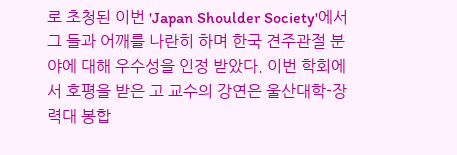로 초청된 이번 'Japan Shoulder Society'에서 그 들과 어깨를 나란히 하며 한국 견주관절 분야에 대해 우수성을 인정 받았다. 이번 학회에서 호평을 받은 고 교수의 강연은 울산대학-장력대 봉합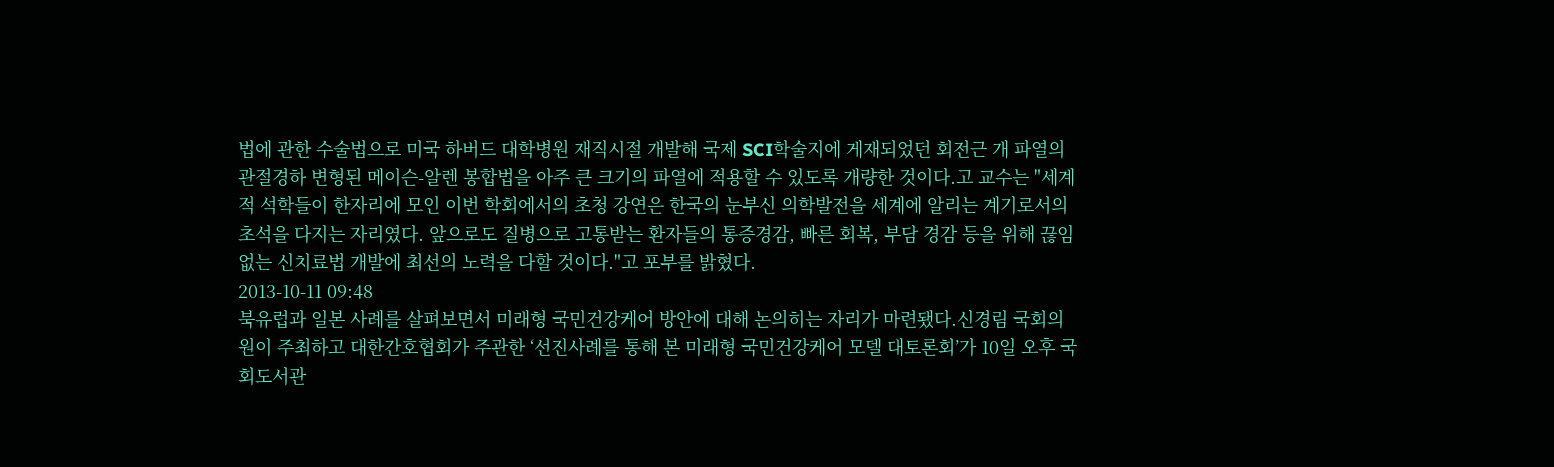법에 관한 수술법으로 미국 하버드 대학병원 재직시절 개발해 국제 SCI학술지에 게재되었던 회전근 개 파열의 관절경하 변형된 메이슨-알렌 봉합법을 아주 큰 크기의 파열에 적용할 수 있도록 개량한 것이다.고 교수는 "세계적 석학들이 한자리에 모인 이번 학회에서의 초청 강연은 한국의 눈부신 의학발전을 세계에 알리는 계기로서의 초석을 다지는 자리였다. 앞으로도 질병으로 고통받는 환자들의 통증경감, 빠른 회복, 부담 경감 등을 위해 끊임없는 신치료법 개발에 최선의 노력을 다할 것이다."고 포부를 밝혔다.
2013-10-11 09:48
북유럽과 일본 사례를 살펴보면서 미래형 국민건강케어 방안에 대해 논의히는 자리가 마련됐다.신경림 국회의원이 주최하고 대한간호협회가 주관한 ‘선진사례를 통해 본 미래형 국민건강케어 모델 대토론회’가 10일 오후 국회도서관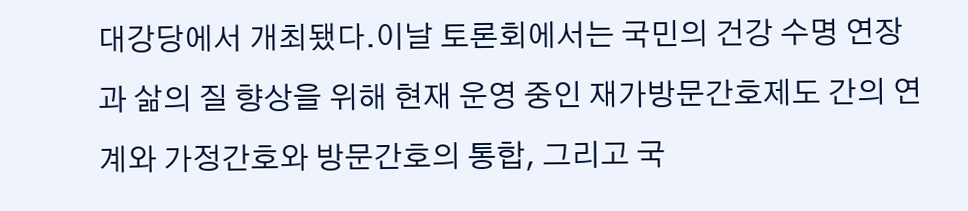대강당에서 개최됐다.이날 토론회에서는 국민의 건강 수명 연장과 삶의 질 향상을 위해 현재 운영 중인 재가방문간호제도 간의 연계와 가정간호와 방문간호의 통합, 그리고 국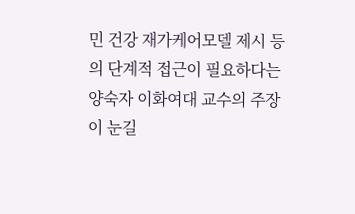민 건강 재가케어모델 제시 등의 단계적 접근이 필요하다는 양숙자 이화여대 교수의 주장이 눈길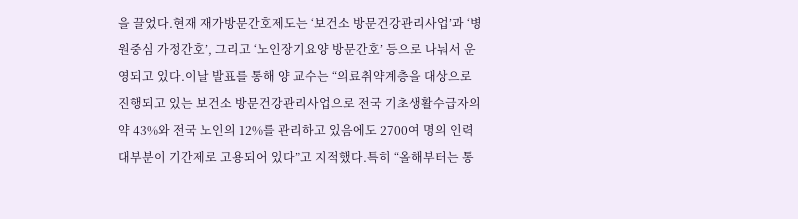을 끌었다.현재 재가방문간호제도는 ‘보건소 방문건강관리사업’과 ‘병원중심 가정간호’, 그리고 ‘노인장기요양 방문간호’ 등으로 나눠서 운영되고 있다.이날 발표를 통해 양 교수는 “의료취약계층을 대상으로 진행되고 있는 보건소 방문건강관리사업으로 전국 기초생활수급자의 약 43%와 전국 노인의 12%를 관리하고 있음에도 2700여 명의 인력 대부분이 기간제로 고용되어 있다”고 지적했다.특히 “올해부터는 통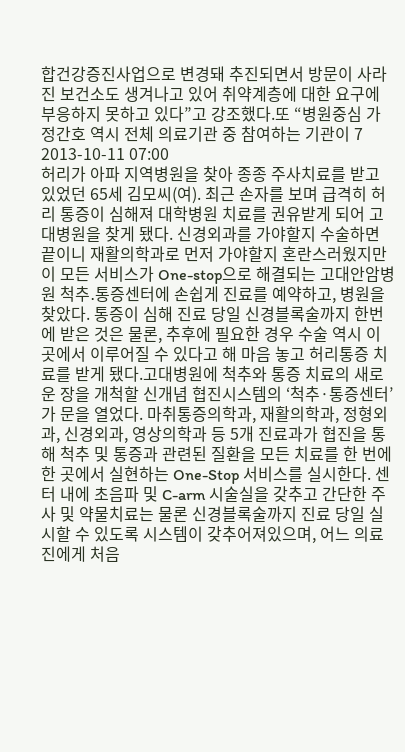합건강증진사업으로 변경돼 추진되면서 방문이 사라진 보건소도 생겨나고 있어 취약계층에 대한 요구에 부응하지 못하고 있다”고 강조했다.또 “병원중심 가정간호 역시 전체 의료기관 중 참여하는 기관이 7
2013-10-11 07:00
허리가 아파 지역병원을 찾아 종종 주사치료를 받고 있었던 65세 김모씨(여). 최근 손자를 보며 급격히 허리 통증이 심해져 대학병원 치료를 권유받게 되어 고대병원을 찾게 됐다. 신경외과를 가야할지 수술하면 끝이니 재활의학과로 먼저 가야할지 혼란스러웠지만 이 모든 서비스가 One-stop으로 해결되는 고대안암병원 척추․통증센터에 손쉽게 진료를 예약하고, 병원을 찾았다. 통증이 심해 진료 당일 신경블록술까지 한번에 받은 것은 물론, 추후에 필요한 경우 수술 역시 이곳에서 이루어질 수 있다고 해 마음 놓고 허리통증 치료를 받게 됐다.고대병원에 척추와 통증 치료의 새로운 장을 개척할 신개념 협진시스템의 ‘척추·통증센터’가 문을 열었다. 마취통증의학과, 재활의학과, 정형외과, 신경외과, 영상의학과 등 5개 진료과가 협진을 통해 척추 및 통증과 관련된 질환을 모든 치료를 한 번에 한 곳에서 실현하는 One-Stop 서비스를 실시한다. 센터 내에 초음파 및 C-arm 시술실을 갖추고 간단한 주사 및 약물치료는 물론 신경블록술까지 진료 당일 실시할 수 있도록 시스템이 갖추어져있으며, 어느 의료진에게 처음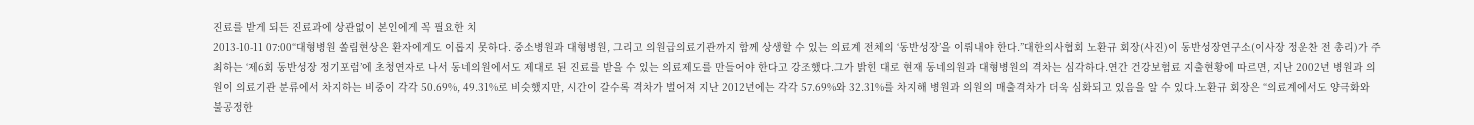진료를 받게 되든 진료과에 상관없이 본인에게 꼭 필요한 치
2013-10-11 07:00“대형병원 쏠림현상은 환자에게도 이롭지 못하다. 중소병원과 대형병원, 그리고 의원급의료기관까지 함께 상생할 수 있는 의료계 전체의 ‘동반성장’을 이뤄내야 한다.”대한의사협회 노환규 회장(사진)이 동반성장연구소(이사장 정운찬 전 총리)가 주최하는 ‘제6회 동반성장 정기포럼’에 초청연자로 나서 동네의원에서도 제대로 된 진료를 받을 수 있는 의료제도를 만들어야 한다고 강조했다.그가 밝힌 대로 현재 동네의원과 대형병원의 격차는 심각하다.연간 건강보험료 지출현황에 따르면, 지난 2002년 병원과 의원이 의료기관 분류에서 차지하는 비중이 각각 50.69%, 49.31%로 비슷했지만, 시간이 갈수록 격차가 벌어져 지난 2012년에는 각각 57.69%와 32.31%를 차지해 병원과 의원의 매출격차가 더욱 심화되고 있음을 알 수 있다.노환규 회장은 “의료계에서도 양극화와 불공정한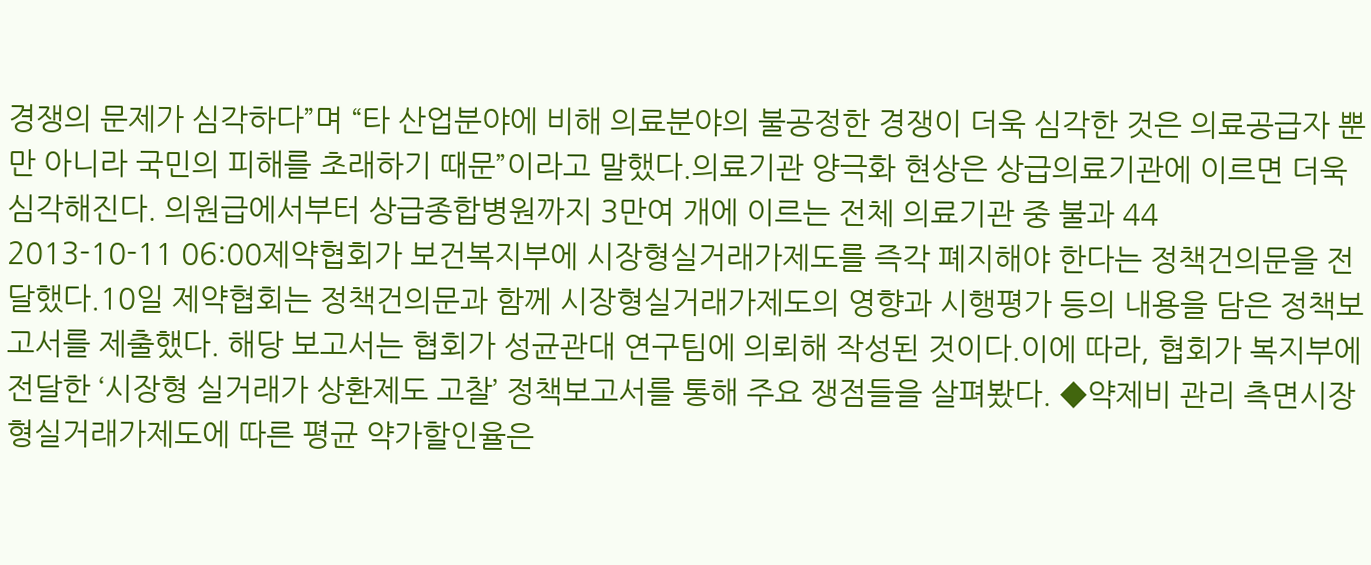경쟁의 문제가 심각하다”며 “타 산업분야에 비해 의료분야의 불공정한 경쟁이 더욱 심각한 것은 의료공급자 뿐만 아니라 국민의 피해를 초래하기 때문”이라고 말했다.의료기관 양극화 현상은 상급의료기관에 이르면 더욱 심각해진다. 의원급에서부터 상급종합병원까지 3만여 개에 이르는 전체 의료기관 중 불과 44
2013-10-11 06:00제약협회가 보건복지부에 시장형실거래가제도를 즉각 폐지해야 한다는 정책건의문을 전달했다.10일 제약협회는 정책건의문과 함께 시장형실거래가제도의 영향과 시행평가 등의 내용을 담은 정책보고서를 제출했다. 해당 보고서는 협회가 성균관대 연구팀에 의뢰해 작성된 것이다.이에 따라, 협회가 복지부에 전달한 ‘시장형 실거래가 상환제도 고찰’ 정책보고서를 통해 주요 쟁점들을 살펴봤다. ◆약제비 관리 측면시장형실거래가제도에 따른 평균 약가할인율은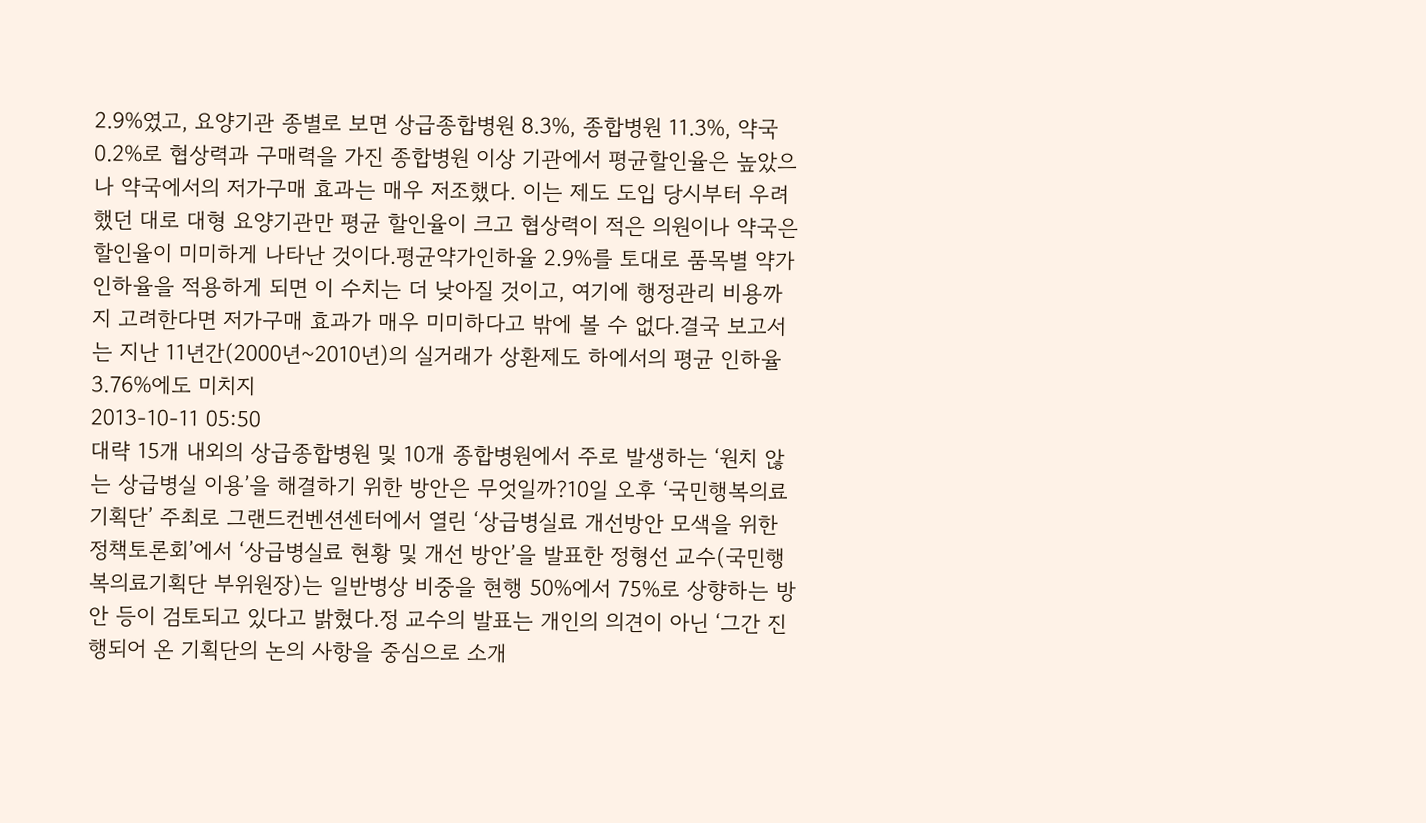2.9%였고, 요양기관 종별로 보면 상급종합병원 8.3%, 종합병원 11.3%, 약국 0.2%로 협상력과 구매력을 가진 종합병원 이상 기관에서 평균할인율은 높았으나 약국에서의 저가구매 효과는 매우 저조했다. 이는 제도 도입 당시부터 우려했던 대로 대형 요양기관만 평균 할인율이 크고 협상력이 적은 의원이나 약국은 할인율이 미미하게 나타난 것이다.평균약가인하율 2.9%를 토대로 품목별 약가인하율을 적용하게 되면 이 수치는 더 낮아질 것이고, 여기에 행정관리 비용까지 고려한다면 저가구매 효과가 매우 미미하다고 밖에 볼 수 없다.결국 보고서는 지난 11년간(2000년~2010년)의 실거래가 상환제도 하에서의 평균 인하율 3.76%에도 미치지
2013-10-11 05:50
대략 15개 내외의 상급종합병원 및 10개 종합병원에서 주로 발생하는 ‘원치 않는 상급병실 이용’을 해결하기 위한 방안은 무엇일까?10일 오후 ‘국민행복의료기획단’ 주최로 그랜드컨벤션센터에서 열린 ‘상급병실료 개선방안 모색을 위한 정책토론회’에서 ‘상급병실료 현황 및 개선 방안’을 발표한 정형선 교수(국민행복의료기획단 부위원장)는 일반병상 비중을 현행 50%에서 75%로 상향하는 방안 등이 검토되고 있다고 밝혔다.정 교수의 발표는 개인의 의견이 아닌 ‘그간 진행되어 온 기획단의 논의 사항을 중심으로 소개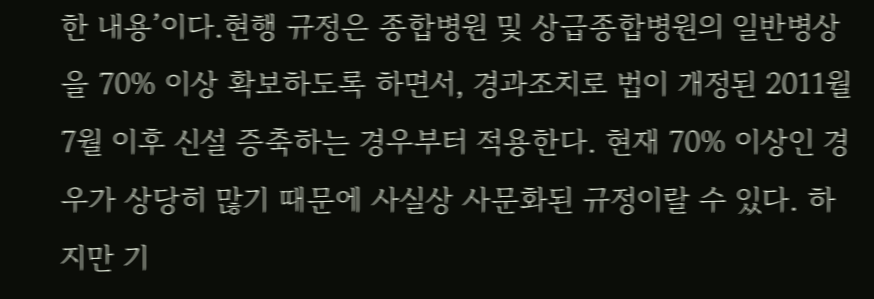한 내용’이다.현행 규정은 종합병원 및 상급종합병원의 일반병상을 70% 이상 확보하도록 하면서, 경과조치로 법이 개정된 2011월 7월 이후 신설 증축하는 경우부터 적용한다. 현재 70% 이상인 경우가 상당히 많기 때문에 사실상 사문화된 규정이랄 수 있다. 하지만 기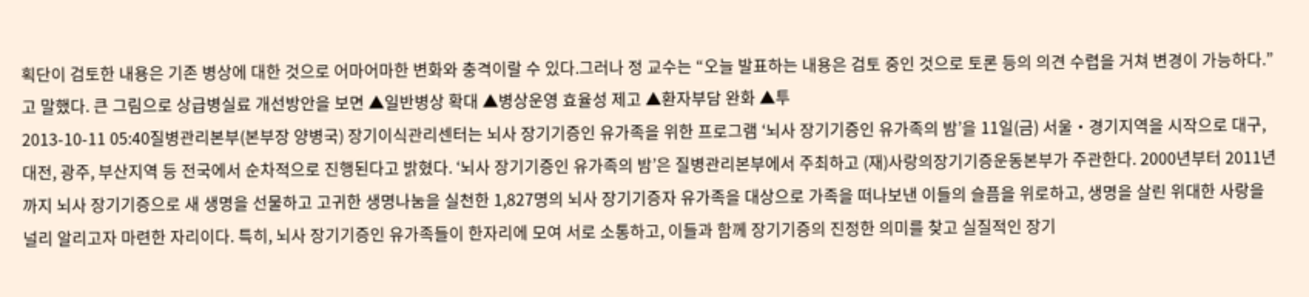획단이 검토한 내용은 기존 병상에 대한 것으로 어마어마한 변화와 충격이랄 수 있다.그러나 정 교수는 “오늘 발표하는 내용은 검토 중인 것으로 토론 등의 의견 수렵을 거쳐 변경이 가능하다.”고 말했다. 큰 그림으로 상급병실료 개선방안을 보면 ▲일반병상 확대 ▲병상운영 효율성 제고 ▲환자부담 완화 ▲투
2013-10-11 05:40질병관리본부(본부장 양병국) 장기이식관리센터는 뇌사 장기기증인 유가족을 위한 프로그램 ‘뇌사 장기기증인 유가족의 밤’을 11일(금) 서울‧경기지역을 시작으로 대구, 대전, 광주, 부산지역 등 전국에서 순차적으로 진행된다고 밝혔다. ‘뇌사 장기기증인 유가족의 밤’은 질병관리본부에서 주최하고 (재)사랑의장기기증운동본부가 주관한다. 2000년부터 2011년까지 뇌사 장기기증으로 새 생명을 선물하고 고귀한 생명나눔을 실천한 1,827명의 뇌사 장기기증자 유가족을 대상으로 가족을 떠나보낸 이들의 슬픔을 위로하고, 생명을 살린 위대한 사랑을 널리 알리고자 마련한 자리이다. 특히, 뇌사 장기기증인 유가족들이 한자리에 모여 서로 소통하고, 이들과 함께 장기기증의 진정한 의미를 찾고 실질적인 장기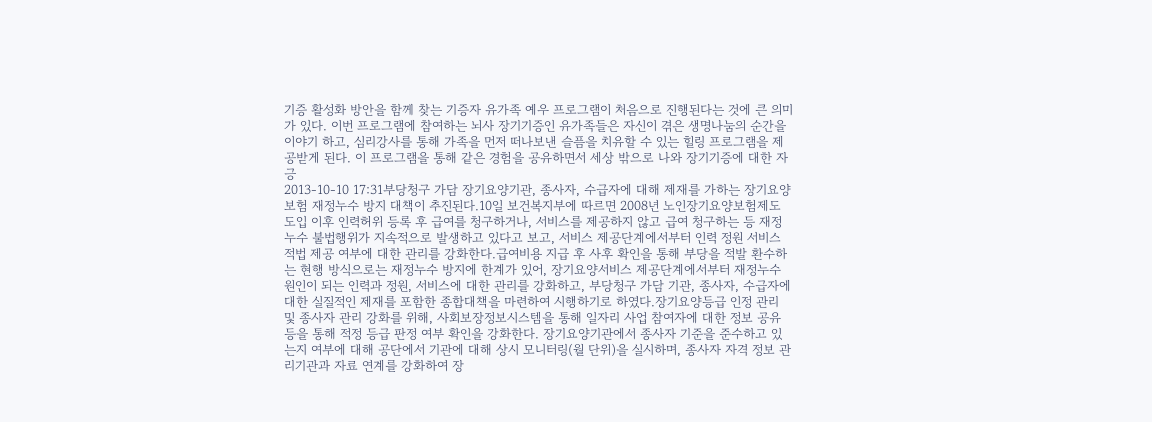기증 활성화 방안을 함께 찾는 기증자 유가족 예우 프로그램이 처음으로 진행된다는 것에 큰 의미가 있다. 이번 프로그램에 참여하는 뇌사 장기기증인 유가족들은 자신이 겪은 생명나눔의 순간을 이야기 하고, 심리강사를 통해 가족을 먼저 떠나보낸 슬픔을 치유할 수 있는 힐링 프로그램을 제공받게 된다. 이 프로그램을 통해 같은 경험을 공유하면서 세상 밖으로 나와 장기기증에 대한 자긍
2013-10-10 17:31부당청구 가담 장기요양기관, 종사자, 수급자에 대해 제재를 가하는 장기요양보험 재정누수 방지 대책이 추진된다.10일 보건복지부에 따르면 2008년 노인장기요양보험제도 도입 이후 인력허위 등록 후 급여를 청구하거나, 서비스를 제공하지 않고 급여 청구하는 등 재정누수 불법행위가 지속적으로 발생하고 있다고 보고, 서비스 제공단계에서부터 인력 정원 서비스 적법 제공 여부에 대한 관리를 강화한다.급여비용 지급 후 사후 확인을 통해 부당을 적발 환수하는 현행 방식으로는 재정누수 방지에 한계가 있어, 장기요양서비스 제공단계에서부터 재정누수 원인이 되는 인력과 정원, 서비스에 대한 관리를 강화하고, 부당청구 가담 기관, 종사자, 수급자에 대한 실질적인 제재를 포함한 종합대책을 마련하여 시행하기로 하였다.장기요양등급 인정 관리 및 종사자 관리 강화를 위해, 사회보장정보시스템을 통해 일자리 사업 참여자에 대한 정보 공유 등을 통해 적정 등급 판정 여부 확인을 강화한다. 장기요양기관에서 종사자 기준을 준수하고 있는지 여부에 대해 공단에서 기관에 대해 상시 모니터링(월 단위)을 실시하며, 종사자 자격 정보 관리기관과 자료 연계를 강화하여 장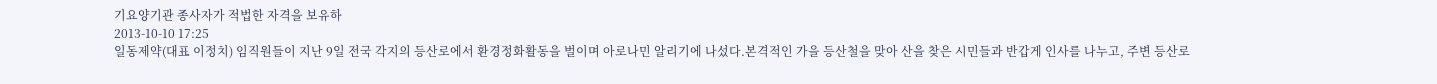기요양기관 종사자가 적법한 자격을 보유하
2013-10-10 17:25
일동제약(대표 이정치) 임직원들이 지난 9일 전국 각지의 등산로에서 환경정화활동을 벌이며 아로나민 알리기에 나섰다.본격적인 가을 등산철을 맞아 산을 찾은 시민들과 반갑게 인사를 나누고, 주변 등산로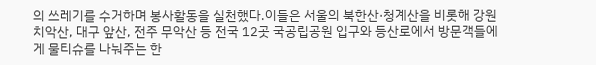의 쓰레기를 수거하며 봉사활동을 실천했다.이들은 서울의 북한산·청계산을 비롯해 강원 치악산, 대구 앞산, 전주 무악산 등 전국 12곳 국공립공원 입구와 등산로에서 방문객들에게 물티슈를 나눠주는 한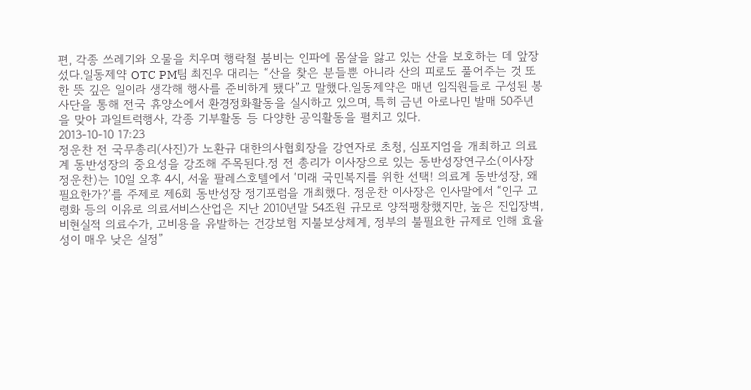편, 각종 쓰레기와 오물을 치우며 행락철 붐비는 인파에 몸살을 앓고 있는 산을 보호하는 데 앞장섰다.일동제약 OTC PM팀 최진우 대리는 “산을 찾은 분들뿐 아니라 산의 피로도 풀어주는 것 또한 뜻 깊은 일이라 생각해 행사를 준비하게 됐다”고 말했다.일동제약은 매년 임직원들로 구성된 봉사단을 통해 전국 휴양소에서 환경정화활동을 실시하고 있으며, 특히 금년 아로나민 발매 50주년을 맞아 과일트럭행사, 각종 기부활동 등 다양한 공익활동을 펼치고 있다.
2013-10-10 17:23
정운찬 전 국무총리(사진)가 노환규 대한의사협회장을 강연자로 초청, 심포지엄을 개최하고 의료계 동반성장의 중요성을 강조해 주목된다.정 전 총리가 이사장으로 있는 동반성장연구소(이사장 정운찬)는 10일 오후 4시, 서울 팔레스호텔에서 ‘미래 국민복지를 위한 선택! 의료계 동반성장, 왜 필요한가?’를 주제로 제6회 동반성장 정기포럼을 개최했다. 정운찬 이사장은 인사말에서 “인구 고령화 등의 이유로 의료서비스산업은 지난 2010년말 54조원 규모로 양적팽창했지만, 높은 진입장벽, 비현실적 의료수가, 고비용을 유발하는 건강보험 지불보상체계, 정부의 불필요한 규제로 인해 효율성이 매우 낮은 실정”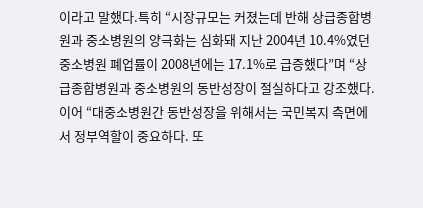이라고 말했다.특히 “시장규모는 커졌는데 반해 상급종합병원과 중소병원의 양극화는 심화돼 지난 2004년 10.4%였던 중소병원 폐업률이 2008년에는 17.1%로 급증했다”며 “상급종합병원과 중소병원의 동반성장이 절실하다고 강조했다.이어 “대중소병원간 동반성장을 위해서는 국민복지 측면에서 정부역할이 중요하다. 또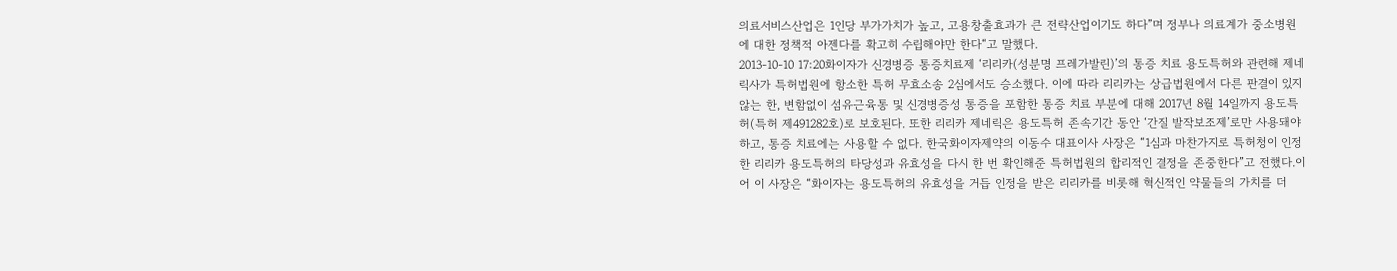의료서비스산업은 1인당 부가가치가 높고, 고용창출효과가 큰 전략산업이기도 하다”며 정부나 의료계가 중소병원에 대한 정책적 아젠다를 확고히 수립해야만 한다“고 말했다.
2013-10-10 17:20화이자가 신경병증 통증치료제 ‘리리카(성분명 프레가발린)’의 통증 치료 용도특허와 관련해 제네릭사가 특허법원에 항소한 특허 무효소송 2심에서도 승소했다. 이에 따라 리리카는 상급법원에서 다른 판결이 있지 않는 한, 변함없이 섬유근육통 및 신경병증성 통증을 포함한 통증 치료 부분에 대해 2017년 8월 14일까지 용도특허(특허 제491282호)로 보호된다. 또한 리리카 제네릭은 용도특허 존속기간 동안 ‘간질 발작보조제’로만 사용돼야 하고, 통증 치료에는 사용할 수 없다. 한국화이자제약의 이동수 대표이사 사장은 “1심과 마찬가지로 특허청이 인정한 리리카 용도특허의 타당성과 유효성을 다시 한 번 확인해준 특허법원의 합리적인 결정을 존중한다”고 전했다.이어 이 사장은 “화이자는 용도특허의 유효성을 거듭 인정을 받은 리리카를 비롯해 혁신적인 약물들의 가치를 더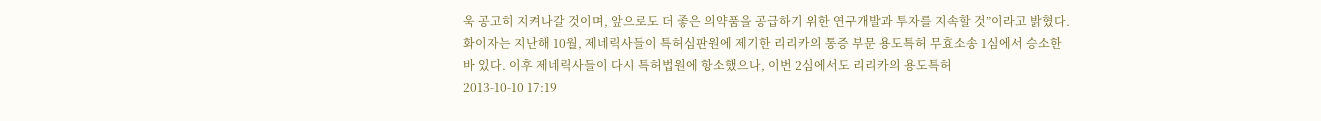욱 공고히 지켜나갈 것이며, 앞으로도 더 좋은 의약품을 공급하기 위한 연구개발과 투자를 지속할 것”이라고 밝혔다.화이자는 지난해 10월, 제네릭사들이 특허심판원에 제기한 리리카의 통증 부문 용도특허 무효소송 1심에서 승소한 바 있다. 이후 제네릭사들이 다시 특허법원에 항소했으나, 이번 2심에서도 리리카의 용도특허
2013-10-10 17:19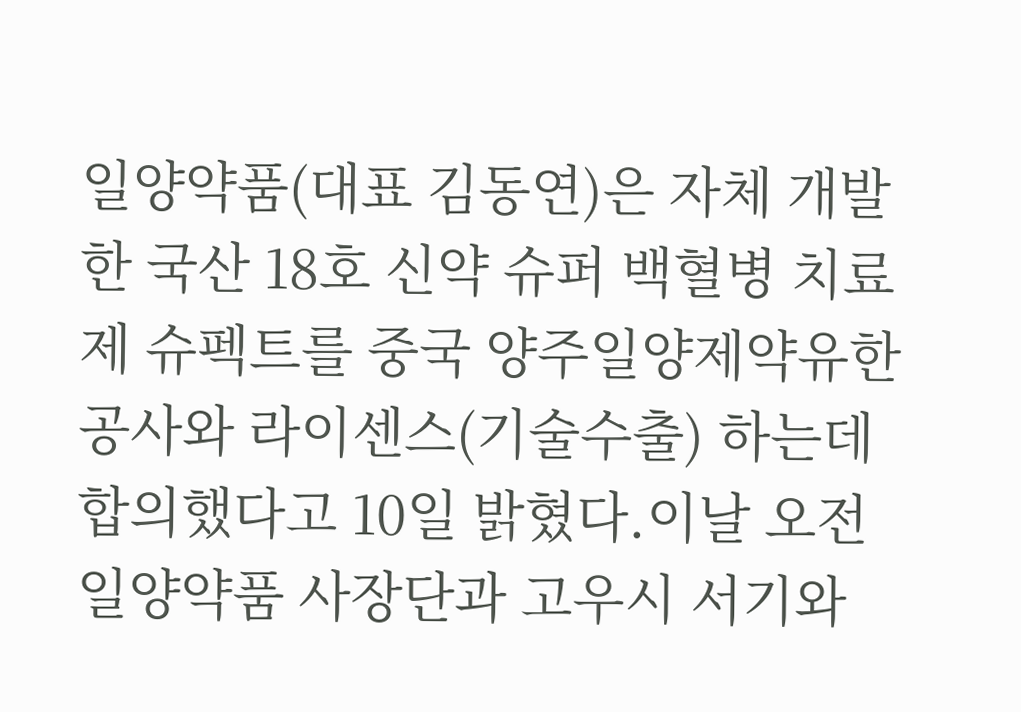일양약품(대표 김동연)은 자체 개발한 국산 18호 신약 슈퍼 백혈병 치료제 슈펙트를 중국 양주일양제약유한공사와 라이센스(기술수출) 하는데 합의했다고 10일 밝혔다.이날 오전 일양약품 사장단과 고우시 서기와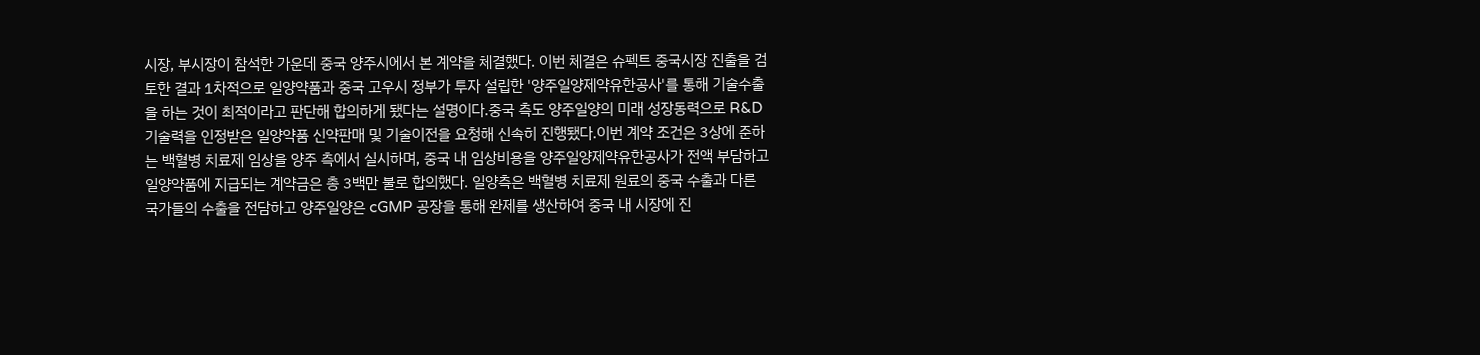시장, 부시장이 참석한 가운데 중국 양주시에서 본 계약을 체결했다. 이번 체결은 슈펙트 중국시장 진출을 검토한 결과 1차적으로 일양약품과 중국 고우시 정부가 투자 설립한 '양주일양제약유한공사'를 통해 기술수출을 하는 것이 최적이라고 판단해 합의하게 됐다는 설명이다.중국 측도 양주일양의 미래 성장동력으로 R&D 기술력을 인정받은 일양약품 신약판매 및 기술이전을 요청해 신속히 진행됐다.이번 계약 조건은 3상에 준하는 백혈병 치료제 임상을 양주 측에서 실시하며, 중국 내 임상비용을 양주일양제약유한공사가 전액 부담하고 일양약품에 지급되는 계약금은 총 3백만 불로 합의했다. 일양측은 백혈병 치료제 원료의 중국 수출과 다른 국가들의 수출을 전담하고 양주일양은 cGMP 공장을 통해 완제를 생산하여 중국 내 시장에 진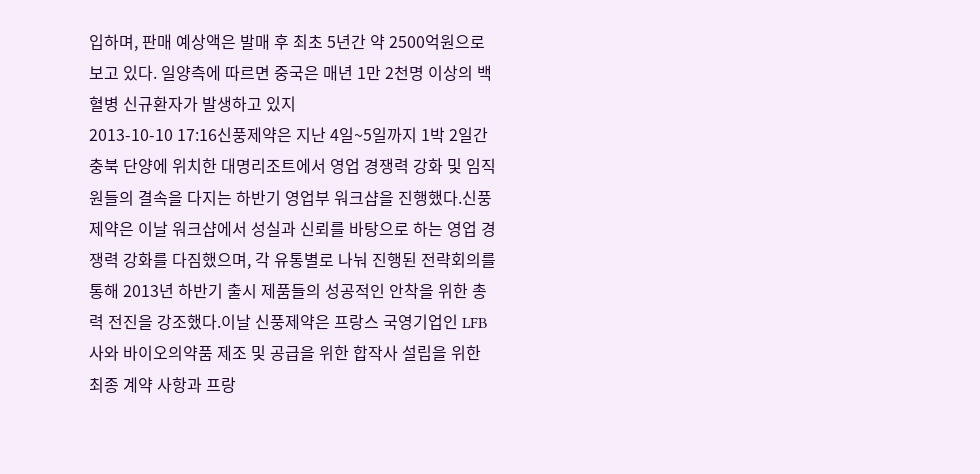입하며, 판매 예상액은 발매 후 최초 5년간 약 2500억원으로 보고 있다. 일양측에 따르면 중국은 매년 1만 2천명 이상의 백혈병 신규환자가 발생하고 있지
2013-10-10 17:16신풍제약은 지난 4일~5일까지 1박 2일간 충북 단양에 위치한 대명리조트에서 영업 경쟁력 강화 및 임직원들의 결속을 다지는 하반기 영업부 워크샵을 진행했다.신풍제약은 이날 워크샵에서 성실과 신뢰를 바탕으로 하는 영업 경쟁력 강화를 다짐했으며, 각 유통별로 나눠 진행된 전략회의를 통해 2013년 하반기 출시 제품들의 성공적인 안착을 위한 총력 전진을 강조했다.이날 신풍제약은 프랑스 국영기업인 LFB사와 바이오의약품 제조 및 공급을 위한 합작사 설립을 위한 최종 계약 사항과 프랑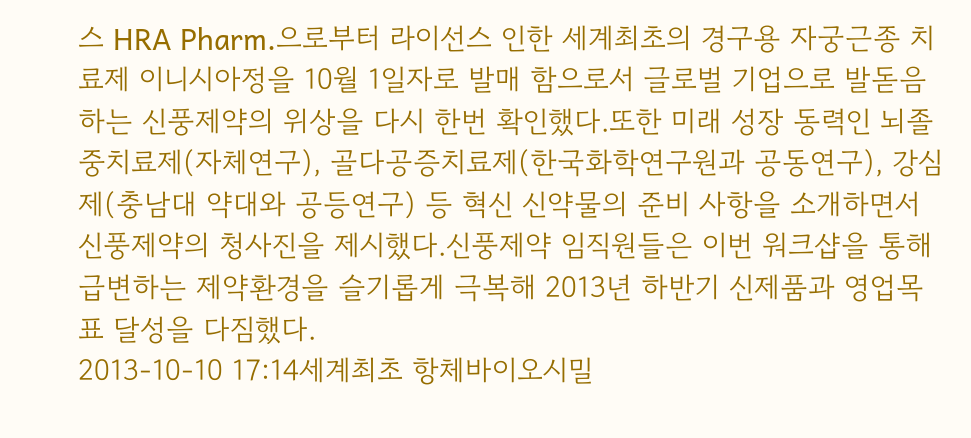스 HRA Pharm.으로부터 라이선스 인한 세계최초의 경구용 자궁근종 치료제 이니시아정을 10월 1일자로 발매 함으로서 글로벌 기업으로 발돋음하는 신풍제약의 위상을 다시 한번 확인했다.또한 미래 성장 동력인 뇌졸중치료제(자체연구), 골다공증치료제(한국화학연구원과 공동연구), 강심제(충남대 약대와 공등연구) 등 혁신 신약물의 준비 사항을 소개하면서 신풍제약의 청사진을 제시했다.신풍제약 임직원들은 이번 워크샵을 통해 급변하는 제약환경을 슬기롭게 극복해 2013년 하반기 신제품과 영업목표 달성을 다짐했다.
2013-10-10 17:14세계최초 항체바이오시밀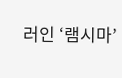러인 ‘램시마’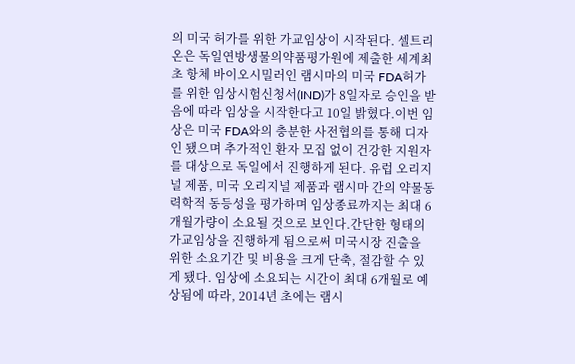의 미국 허가를 위한 가교임상이 시작된다. 셀트리온은 독일연방생물의약품평가원에 제출한 세계최초 항체 바이오시밀러인 램시마의 미국 FDA허가를 위한 임상시험신청서(IND)가 8일자로 승인을 받음에 따라 임상을 시작한다고 10일 밝혔다.이번 임상은 미국 FDA와의 충분한 사전협의를 통해 디자인 됐으며 추가적인 환자 모집 없이 건강한 지원자를 대상으로 독일에서 진행하게 된다. 유럽 오리지널 제품, 미국 오리지널 제품과 램시마 간의 약물동력학적 동등성을 평가하며 임상종료까지는 최대 6개월가량이 소요될 것으로 보인다.간단한 형태의 가교임상을 진행하게 됨으로써 미국시장 진출을 위한 소요기간 및 비용을 크게 단축, 절감할 수 있게 됐다. 임상에 소요되는 시간이 최대 6개월로 예상됨에 따라, 2014년 초에는 램시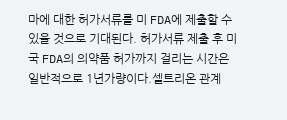마에 대한 허가서류를 미 FDA에 제출할 수 있을 것으로 기대된다. 허가서류 제출 후 미국 FDA의 의약품 허가까지 걸리는 시간은 일반적으로 1년가량이다.셀트리온 관계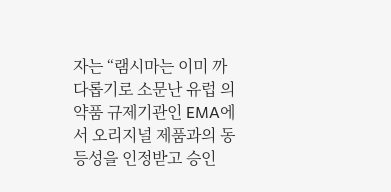자는 “램시마는 이미 까다롭기로 소문난 유럽 의약품 규제기관인 EMA에서 오리지널 제품과의 동등성을 인정받고 승인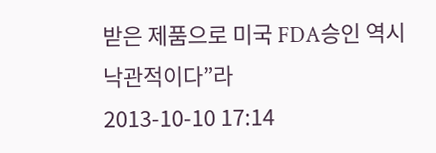받은 제품으로 미국 FDA승인 역시 낙관적이다”라
2013-10-10 17:14